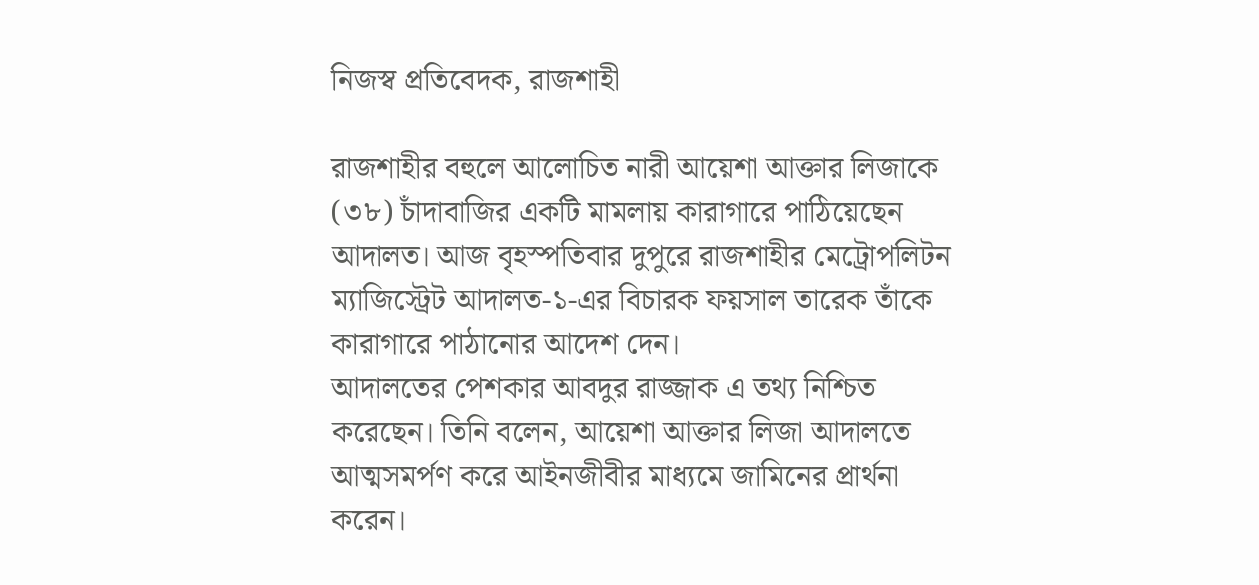নিজস্ব প্রতিবেদক, রাজশাহী

রাজশাহীর বহুলে আলোচিত নারী আয়েশা আক্তার লিজাকে (৩৮) চাঁদাবাজির একটি মামলায় কারাগারে পাঠিয়েছেন আদালত। আজ বৃহস্পতিবার দুপুরে রাজশাহীর মেট্রোপলিটন ম্যাজিস্ট্রেট আদালত-১-এর বিচারক ফয়সাল তারেক তাঁকে কারাগারে পাঠানোর আদেশ দেন।
আদালতের পেশকার আবদুর রাজ্জাক এ তথ্য নিশ্চিত করেছেন। তিনি বলেন, আয়েশা আক্তার লিজা আদালতে আত্মসমর্পণ করে আইনজীবীর মাধ্যমে জামিনের প্রার্থনা করেন।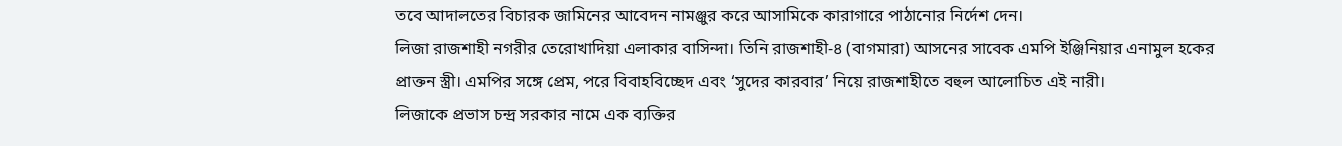তবে আদালতের বিচারক জামিনের আবেদন নামঞ্জুর করে আসামিকে কারাগারে পাঠানোর নির্দেশ দেন।
লিজা রাজশাহী নগরীর তেরোখাদিয়া এলাকার বাসিন্দা। তিনি রাজশাহী-৪ (বাগমারা) আসনের সাবেক এমপি ইঞ্জিনিয়ার এনামুল হকের প্রাক্তন স্ত্রী। এমপির সঙ্গে প্রেম, পরে বিবাহবিচ্ছেদ এবং ‘সুদের কারবার’ নিয়ে রাজশাহীতে বহুল আলোচিত এই নারী।
লিজাকে প্রভাস চন্দ্র সরকার নামে এক ব্যক্তির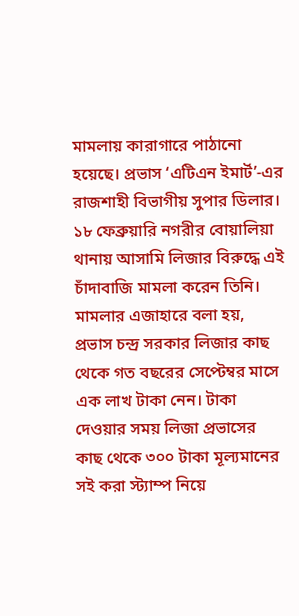মামলায় কারাগারে পাঠানো হয়েছে। প্রভাস ‘এটিএন ইমার্ট’-এর রাজশাহী বিভাগীয় সুপার ডিলার। ১৮ ফেব্রুয়ারি নগরীর বোয়ালিয়া থানায় আসামি লিজার বিরুদ্ধে এই চাঁদাবাজি মামলা করেন তিনি।
মামলার এজাহারে বলা হয়, প্রভাস চন্দ্র সরকার লিজার কাছ থেকে গত বছরের সেপ্টেম্বর মাসে এক লাখ টাকা নেন। টাকা দেওয়ার সময় লিজা প্রভাসের কাছ থেকে ৩০০ টাকা মূল্যমানের সই করা স্ট্যাম্প নিয়ে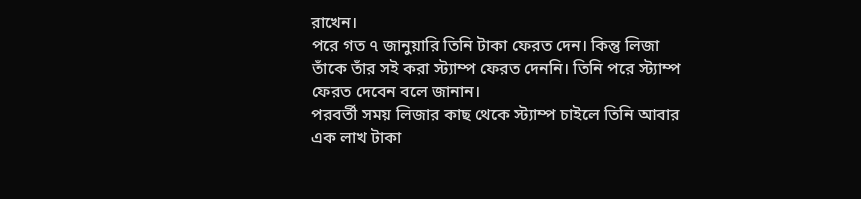রাখেন।
পরে গত ৭ জানুয়ারি তিনি টাকা ফেরত দেন। কিন্তু লিজা তাঁকে তাঁর সই করা স্ট্যাম্প ফেরত দেননি। তিনি পরে স্ট্যাম্প ফেরত দেবেন বলে জানান।
পরবর্তী সময় লিজার কাছ থেকে স্ট্যাম্প চাইলে তিনি আবার এক লাখ টাকা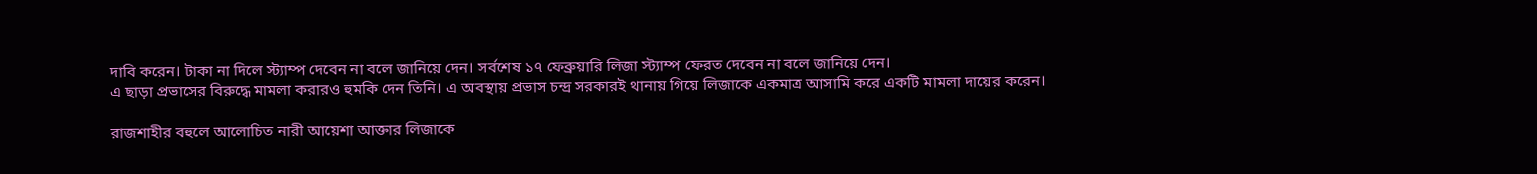দাবি করেন। টাকা না দিলে স্ট্যাম্প দেবেন না বলে জানিয়ে দেন। সর্বশেষ ১৭ ফেব্রুয়ারি লিজা স্ট্যাম্প ফেরত দেবেন না বলে জানিয়ে দেন।
এ ছাড়া প্রভাসের বিরুদ্ধে মামলা করারও হুমকি দেন তিনি। এ অবস্থায় প্রভাস চন্দ্র সরকারই থানায় গিয়ে লিজাকে একমাত্র আসামি করে একটি মামলা দায়ের করেন।

রাজশাহীর বহুলে আলোচিত নারী আয়েশা আক্তার লিজাকে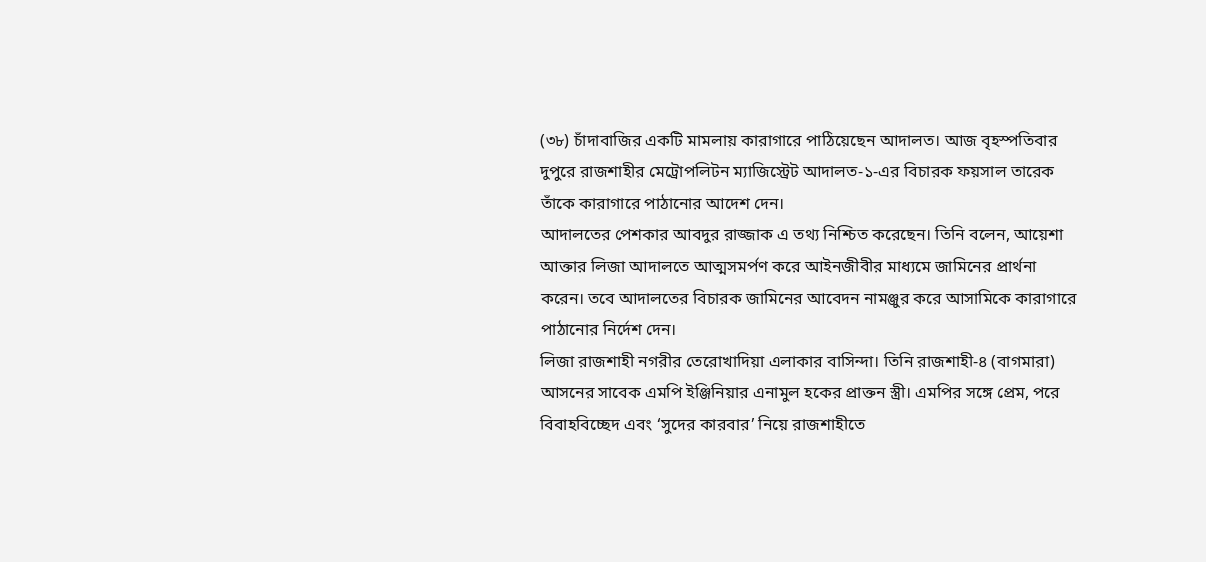(৩৮) চাঁদাবাজির একটি মামলায় কারাগারে পাঠিয়েছেন আদালত। আজ বৃহস্পতিবার দুপুরে রাজশাহীর মেট্রোপলিটন ম্যাজিস্ট্রেট আদালত-১-এর বিচারক ফয়সাল তারেক তাঁকে কারাগারে পাঠানোর আদেশ দেন।
আদালতের পেশকার আবদুর রাজ্জাক এ তথ্য নিশ্চিত করেছেন। তিনি বলেন, আয়েশা আক্তার লিজা আদালতে আত্মসমর্পণ করে আইনজীবীর মাধ্যমে জামিনের প্রার্থনা করেন। তবে আদালতের বিচারক জামিনের আবেদন নামঞ্জুর করে আসামিকে কারাগারে পাঠানোর নির্দেশ দেন।
লিজা রাজশাহী নগরীর তেরোখাদিয়া এলাকার বাসিন্দা। তিনি রাজশাহী-৪ (বাগমারা) আসনের সাবেক এমপি ইঞ্জিনিয়ার এনামুল হকের প্রাক্তন স্ত্রী। এমপির সঙ্গে প্রেম, পরে বিবাহবিচ্ছেদ এবং ‘সুদের কারবার’ নিয়ে রাজশাহীতে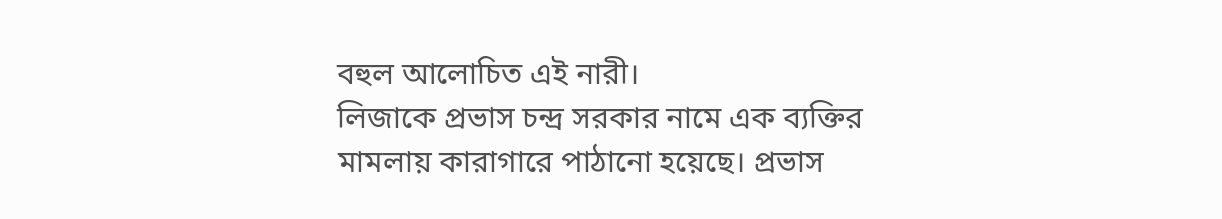বহুল আলোচিত এই নারী।
লিজাকে প্রভাস চন্দ্র সরকার নামে এক ব্যক্তির মামলায় কারাগারে পাঠানো হয়েছে। প্রভাস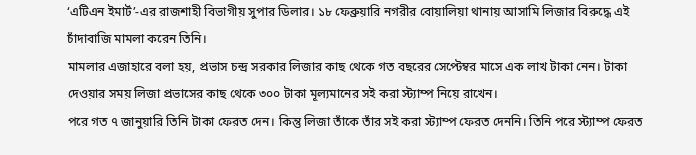‘এটিএন ইমার্ট’-এর রাজশাহী বিভাগীয় সুপার ডিলার। ১৮ ফেব্রুয়ারি নগরীর বোয়ালিয়া থানায় আসামি লিজার বিরুদ্ধে এই চাঁদাবাজি মামলা করেন তিনি।
মামলার এজাহারে বলা হয়, প্রভাস চন্দ্র সরকার লিজার কাছ থেকে গত বছরের সেপ্টেম্বর মাসে এক লাখ টাকা নেন। টাকা দেওয়ার সময় লিজা প্রভাসের কাছ থেকে ৩০০ টাকা মূল্যমানের সই করা স্ট্যাম্প নিয়ে রাখেন।
পরে গত ৭ জানুয়ারি তিনি টাকা ফেরত দেন। কিন্তু লিজা তাঁকে তাঁর সই করা স্ট্যাম্প ফেরত দেননি। তিনি পরে স্ট্যাম্প ফেরত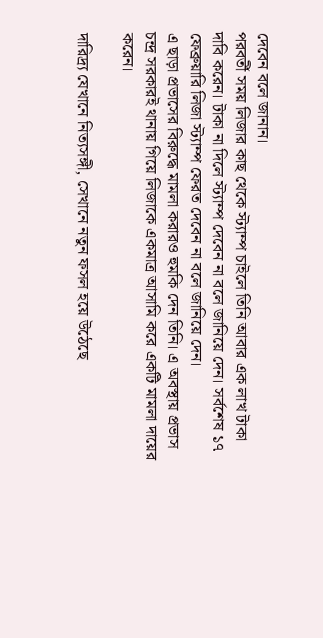দেবেন বলে জানান।
পরবর্তী সময় লিজার কাছ থেকে স্ট্যাম্প চাইলে তিনি আবার এক লাখ টাকা দাবি করেন। টাকা না দিলে স্ট্যাম্প দেবেন না বলে জানিয়ে দেন। সর্বশেষ ১৭ ফেব্রুয়ারি লিজা স্ট্যাম্প ফেরত দেবেন না বলে জানিয়ে দেন।
এ ছাড়া প্রভাসের বিরুদ্ধে মামলা করারও হুমকি দেন তিনি। এ অবস্থায় প্রভাস চন্দ্র সরকারই থানায় গিয়ে লিজাকে একমাত্র আসামি করে একটি মামলা দায়ের করেন।

দারিদ্র্য যেখানে নিত্যসঙ্গী, সেখানে নতুন ফসল হয়ে উঠেছে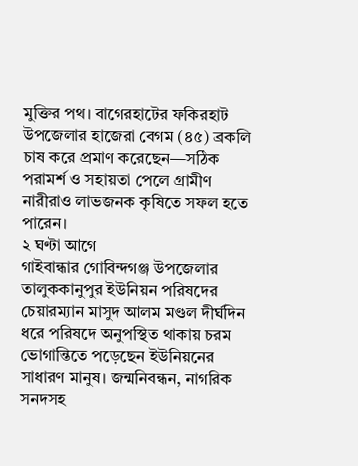মুক্তির পথ। বাগেরহাটের ফকিরহাট উপজেলার হাজেরা বেগম (৪৫) ব্রকলি চাষ করে প্রমাণ করেছেন—সঠিক পরামর্শ ও সহায়তা পেলে গ্রামীণ নারীরাও লাভজনক কৃষিতে সফল হতে পারেন।
২ ঘণ্টা আগে
গাইবান্ধার গোবিন্দগঞ্জ উপজেলার তালুককানুপুর ইউনিয়ন পরিষদের চেয়ারম্যান মাসুদ আলম মণ্ডল দীর্ঘদিন ধরে পরিষদে অনুপস্থিত থাকায় চরম ভোগান্তিতে পড়েছেন ইউনিয়নের সাধারণ মানুষ। জন্মনিবন্ধন, নাগরিক সনদসহ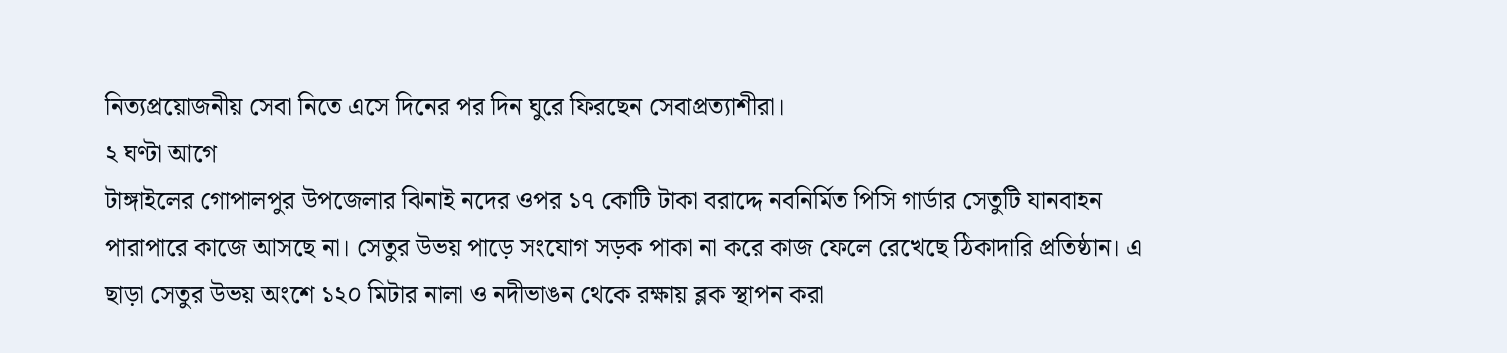নিত্যপ্রয়োজনীয় সেবা নিতে এসে দিনের পর দিন ঘুরে ফিরছেন সেবাপ্রত্যাশীরা।
২ ঘণ্টা আগে
টাঙ্গাইলের গোপালপুর উপজেলার ঝিনাই নদের ওপর ১৭ কোটি টাকা বরাদ্দে নবনির্মিত পিসি গার্ডার সেতুটি যানবাহন পারাপারে কাজে আসছে না। সেতুর উভয় পাড়ে সংযোগ সড়ক পাকা না করে কাজ ফেলে রেখেছে ঠিকাদারি প্রতিষ্ঠান। এ ছাড়া সেতুর উভয় অংশে ১২০ মিটার নালা ও নদীভাঙন থেকে রক্ষায় ব্লক স্থাপন করা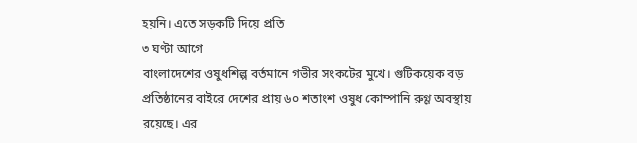হয়নি। এতে সড়কটি দিয়ে প্রতি
৩ ঘণ্টা আগে
বাংলাদেশের ওষুধশিল্প বর্তমানে গভীর সংকটের মুখে। গুটিকয়েক বড় প্রতিষ্ঠানের বাইরে দেশের প্রায় ৬০ শতাংশ ওষুধ কোম্পানি রুগ্ণ অবস্থায় রয়েছে। এর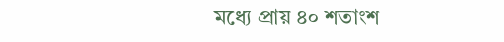মধ্যে প্রায় ৪০ শতাংশ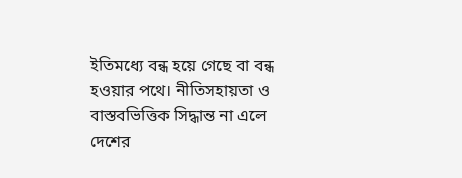ইতিমধ্যে বন্ধ হয়ে গেছে বা বন্ধ হওয়ার পথে। নীতিসহায়তা ও বাস্তবভিত্তিক সিদ্ধান্ত না এলে দেশের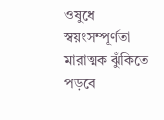ওষুধে স্বয়ংসম্পূর্ণতা মারাত্মক ঝুঁকিতে পড়বে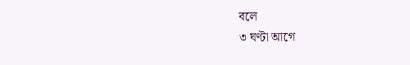বলে
৩ ঘণ্টা আগে